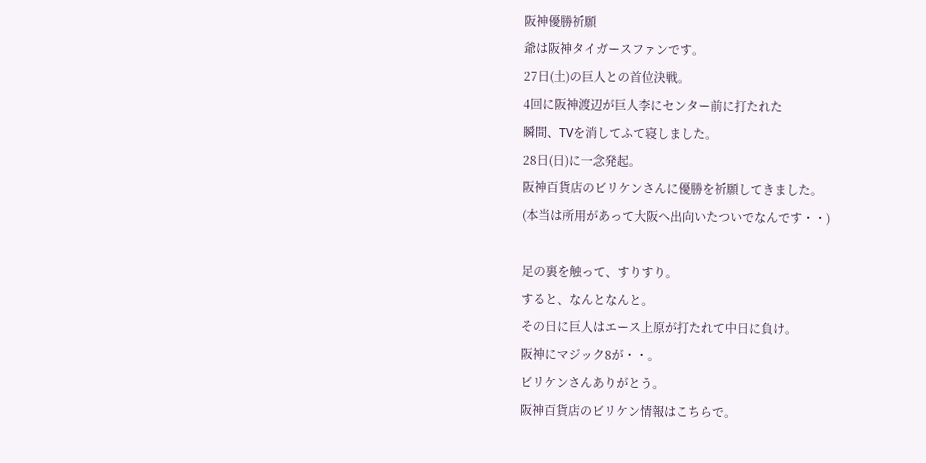阪神優勝祈願
爺は阪神タイガースファンです。
27日(土)の巨人との首位決戦。
4回に阪神渡辺が巨人李にセンター前に打たれた
瞬間、TVを消してふて寝しました。
28日(日)に一念発起。
阪神百貨店のビリケンさんに優勝を祈願してきました。
(本当は所用があって大阪へ出向いたついでなんです・・)

足の裏を触って、すりすり。
すると、なんとなんと。
その日に巨人はエース上原が打たれて中日に負け。
阪神にマジック8が・・。
ビリケンさんありがとう。
阪神百貨店のビリケン情報はこちらで。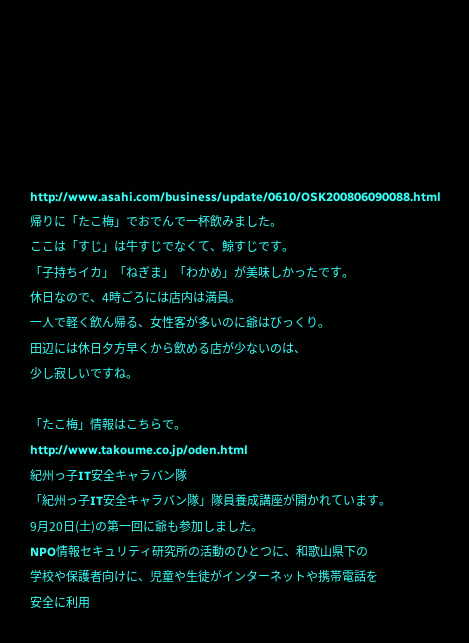http://www.asahi.com/business/update/0610/OSK200806090088.html
帰りに「たこ梅」でおでんで一杯飲みました。
ここは「すじ」は牛すじでなくて、鯨すじです。
「子持ちイカ」「ねぎま」「わかめ」が美味しかったです。
休日なので、4時ごろには店内は満員。
一人で軽く飲ん帰る、女性客が多いのに爺はびっくり。
田辺には休日夕方早くから飲める店が少ないのは、
少し寂しいですね。

「たこ梅」情報はこちらで。
http://www.takoume.co.jp/oden.html
紀州っ子IT安全キャラバン隊
「紀州っ子IT安全キャラバン隊」隊員養成講座が開かれています。
9月20日(土)の第一回に爺も参加しました。
NPO情報セキュリティ研究所の活動のひとつに、和歌山県下の
学校や保護者向けに、児童や生徒がインターネットや携帯電話を
安全に利用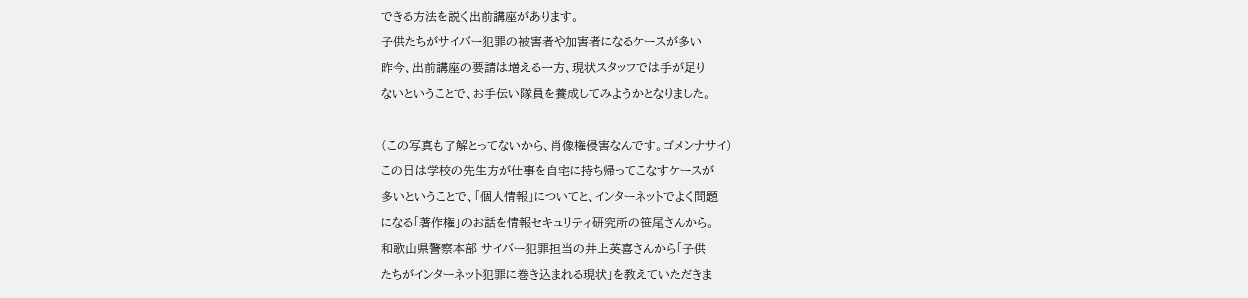できる方法を説く出前講座があります。
子供たちがサイバー犯罪の被害者や加害者になるケースが多い
昨今、出前講座の要請は増える一方、現状スタッフでは手が足り
ないということで、お手伝い隊員を養成してみようかとなりました。

(この写真も了解とってないから、肖像権侵害なんです。ゴメンナサイ)
この日は学校の先生方が仕事を自宅に持ち帰ってこなすケースが
多いということで、「個人情報」についてと、インターネットでよく問題
になる「著作権」のお話を情報セキュリティ研究所の笹尾さんから。
和歌山県警察本部 サイバー犯罪担当の井上英喜さんから「子供
たちがインターネット犯罪に巻き込まれる現状」を教えていただきま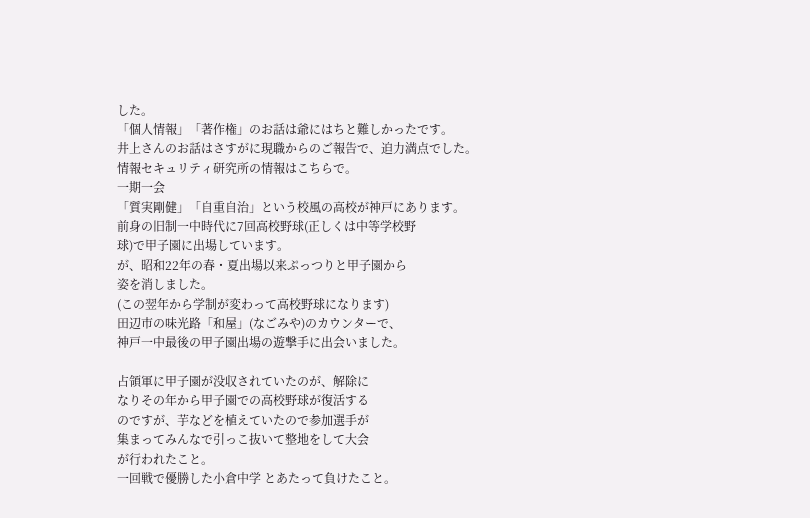した。
「個人情報」「著作権」のお話は爺にはちと難しかったです。
井上さんのお話はさすがに現職からのご報告で、迫力満点でした。
情報セキュリティ研究所の情報はこちらで。
一期一会
「質実剛健」「自重自治」という校風の高校が神戸にあります。
前身の旧制一中時代に7回高校野球(正しくは中等学校野
球)で甲子園に出場しています。
が、昭和22年の春・夏出場以来ぷっつりと甲子園から
姿を消しました。
(この翌年から学制が変わって高校野球になります)
田辺市の味光路「和屋」(なごみや)のカウンターで、
神戸一中最後の甲子園出場の遊撃手に出会いました。

占領軍に甲子園が没収されていたのが、解除に
なりその年から甲子園での高校野球が復活する
のですが、芋などを植えていたので参加選手が
集まってみんなで引っこ抜いて整地をして大会
が行われたこと。
一回戦で優勝した小倉中学 とあたって負けたこと。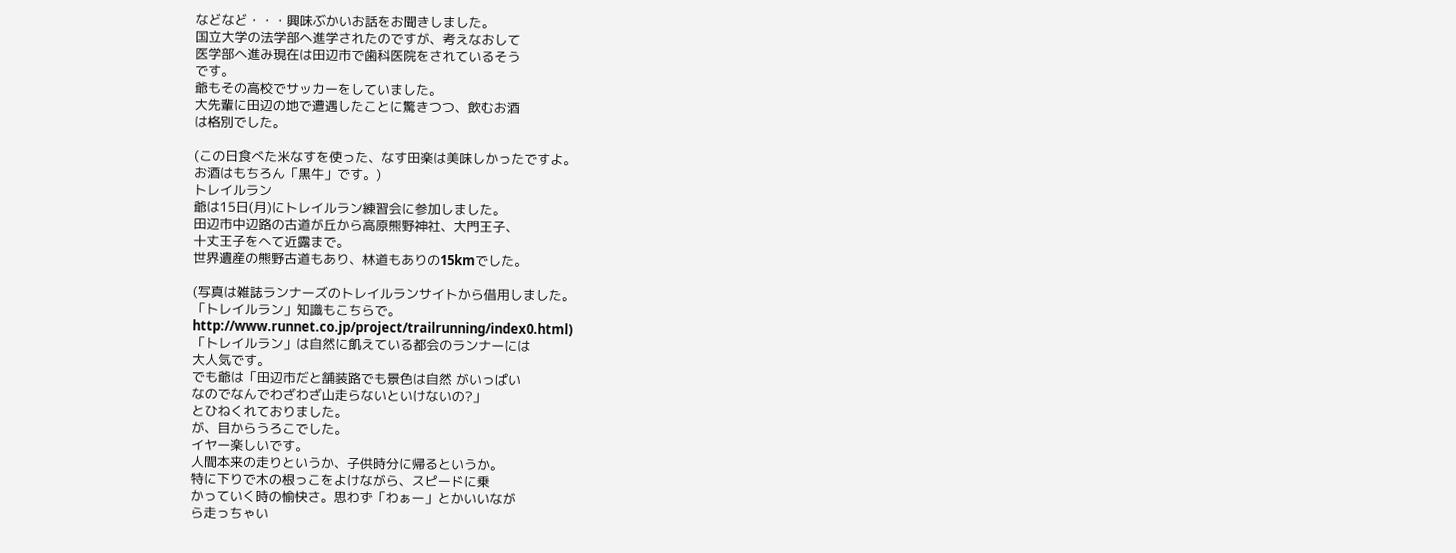などなど・・・興味ぶかいお話をお聞きしました。
国立大学の法学部へ進学されたのですが、考えなおして
医学部へ進み現在は田辺市で歯科医院をされているそう
です。
爺もその高校でサッカーをしていました。
大先輩に田辺の地で遭遇したことに驚きつつ、飲むお酒
は格別でした。

(この日食べた米なすを使った、なす田楽は美味しかったですよ。
お酒はもちろん「黒牛」です。)
トレイルラン
爺は15日(月)にトレイルラン練習会に参加しました。
田辺市中辺路の古道が丘から高原熊野神社、大門王子、
十丈王子をへて近露まで。
世界遺産の熊野古道もあり、林道もありの15kmでした。

(写真は雑誌ランナーズのトレイルランサイトから借用しました。
「トレイルラン」知識もこちらで。
http://www.runnet.co.jp/project/trailrunning/index0.html)
「トレイルラン」は自然に飢えている都会のランナーには
大人気です。
でも爺は「田辺市だと舗装路でも景色は自然 がいっぱい
なのでなんでわざわざ山走らないといけないの?」
とひねくれておりました。
が、目からうろこでした。
イヤー楽しいです。
人間本来の走りというか、子供時分に帰るというか。
特に下りで木の根っこをよけながら、スピードに乗
かっていく時の愉快さ。思わず「わぁー」とかいいなが
ら走っちゃい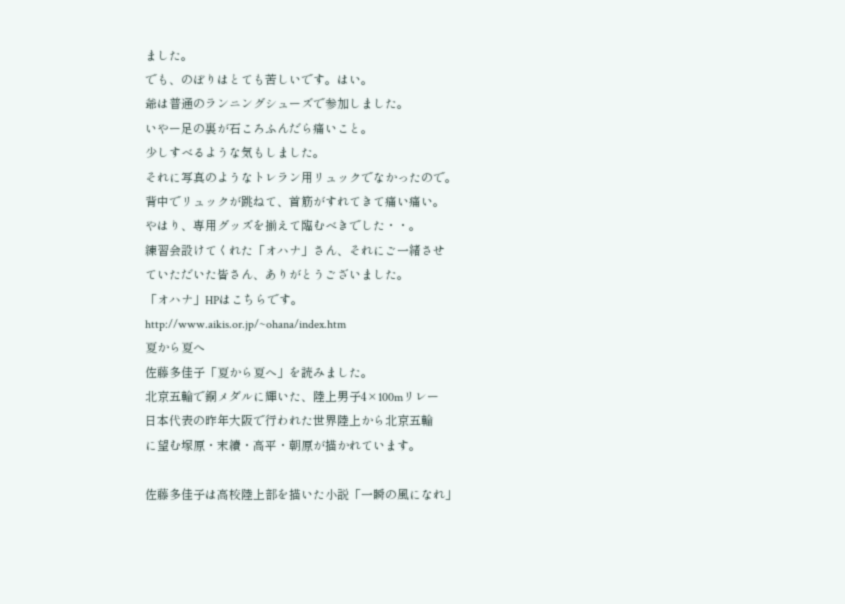ました。
でも、のぼりはとても苦しいです。はい。
爺は普通のランニングシューズで参加しました。
いやー足の裏が石ころふんだら痛いこと。
少しすべるような気もしました。
それに写真のようなトレラン用リュックでなかったので。
背中でリュックが跳ねて、首筋がすれてきて痛い痛い。
やはり、専用グッズを揃えて臨むべきでした・・。
練習会設けてくれた「オハナ」さん、それにご一緒させ
ていただいた皆さん、ありがとうございました。
「オハナ」HPはこちらです。
http://www.aikis.or.jp/~ohana/index.htm
夏から夏へ
佐藤多佳子「夏から夏へ」を読みました。
北京五輪で銅メダルに輝いた、陸上男子4×100mリレー
日本代表の昨年大阪で行われた世界陸上から北京五輪
に望む塚原・末續・高平・朝原が描かれています。

佐藤多佳子は高校陸上部を描いた小説「一瞬の風になれ」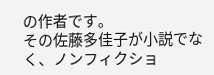の作者です。
その佐藤多佳子が小説でなく、ノンフィクショ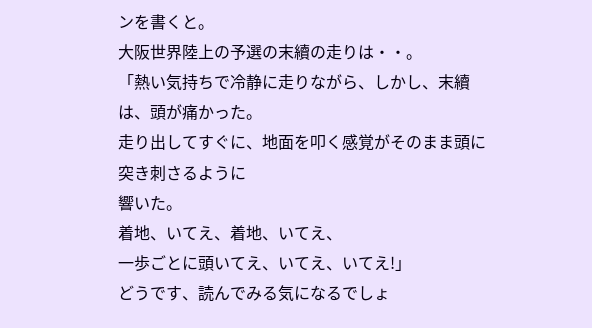ンを書くと。
大阪世界陸上の予選の末續の走りは・・。
「熱い気持ちで冷静に走りながら、しかし、末續は、頭が痛かった。
走り出してすぐに、地面を叩く感覚がそのまま頭に突き刺さるように
響いた。
着地、いてえ、着地、いてえ、
一歩ごとに頭いてえ、いてえ、いてえ!」
どうです、読んでみる気になるでしょ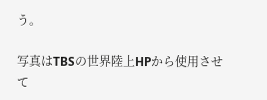う。

写真はTBSの世界陸上HPから使用させて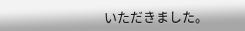いただきました。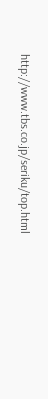http://www.tbs.co.jp/seriku/top.html